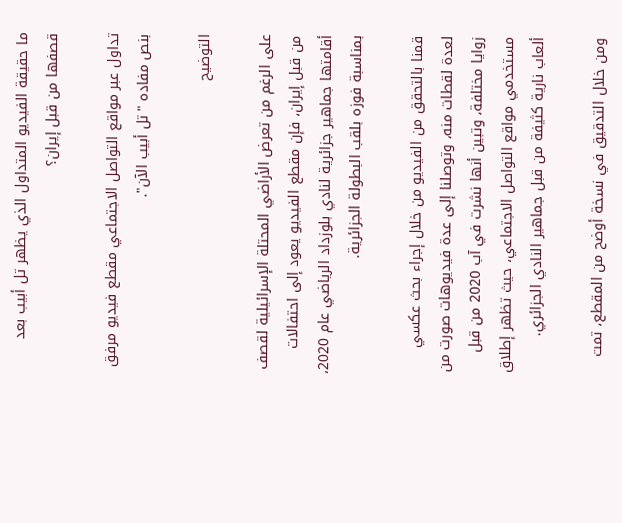ما حقيقة الفيديو المتداول الذي يظهر تل أبيب بعد قصفها من قبل إيران؟

تداول عبر مواقع التواصل الاجتماعي مقطع فيديو مرفق بنص مفاده "تل أبيب الآن".

التوضيح

على الرغم من تعرض الأراضي المحتلة الإسرائيلية لقصف من قبل إيران، فإن مقطع الفيديو يعود إلى احتفالات أقامتها جماهير جزائرية لنادي بلوزداد الرياضي عام 2020، بمناسبة فوزه بلقب البطولة الجزائرية.

قمنا بالتحقق من الفيديو من خلال إجراء بحث عكسي لعدة لقطات منه، وتوصلنا إلى عدة فيديوهات صورت من زوايا مختلفة، وتبين أنها نشرت في آب 2020 من قبل مستخدمي مواقع التواصل الاجتماعي، حيث تظهر إطلاق ألعاب نارية كثيفة من قبل جماهير النادي الجزائري.

ومن خلال التدقيق في نسخة أوضح من المقطع، تمت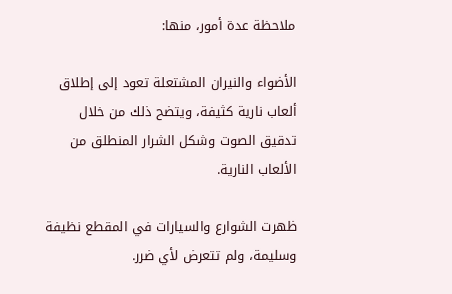ملاحظة عدة أمور، منها:

الأضواء والنيران المشتعلة تعود إلى إطلاق ألعاب نارية كثيفة، ويتضح ذلك من خلال تدقيق الصوت وشكل الشرار المنطلق من الألعاب النارية.

ظهرت الشوارع والسيارات في المقطع نظيفة وسليمة، ولم تتعرض لأي ضرر.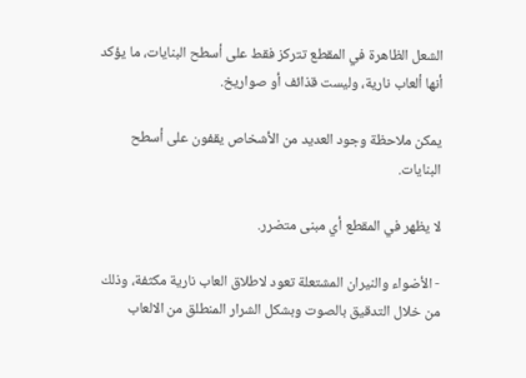الشعل الظاهرة في المقطع تتركز فقط على أسطح البنايات، ما يؤكد أنها ألعاب نارية، وليست قذائف أو صواريخ.

يمكن ملاحظة وجود العديد من الأشخاص يقفون على أسطح البنايات.

لا يظهر في المقطع أي مبنى متضرر.

- الأضواء والنيران المشتعلة تعود لاطلاق العاب نارية مكثفة، وذلك من خلال التدقيق بالصوت وبشكل الشرار المنطلق من الالعاب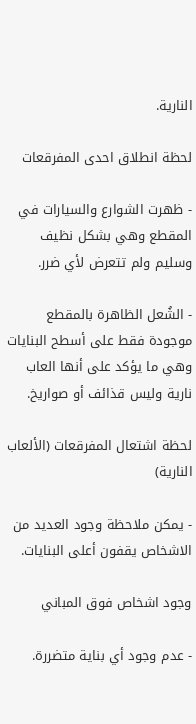النارية.

لحظة انطلاق احدى المفرقعات

- ظهرت الشوارع والسيارات في المقطع وهي بشكل نظيف وسليم ولم تتعرض لأي ضرر.

- الشُعل الظاهرة بالمقطع موجودة فقط على أسطح البنايات وهي ما يؤكد على أنها العاب نارية وليس قذائف أو صواريخ.

لحظة اشتعال المفرقعات (الألعاب النارية)

- يمكن ملاحظة وجود العديد من الاشخاص يقفون أعلى البنايات.

وجود اشخاص فوق المباني

- عدم وجود أي بناية متضررة.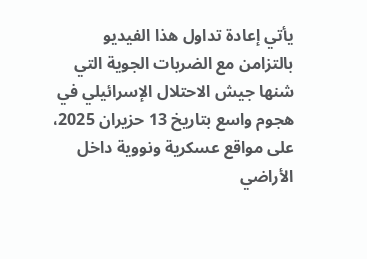يأتي إعادة تداول هذا الفيديو بالتزامن مع الضربات الجوية التي شنها جيش الاحتلال الإسرائيلي في هجوم واسع بتاريخ 13 حزيران 2025، على مواقع عسكرية ونووية داخل الأراضي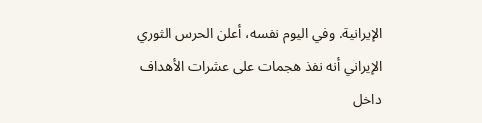الإيرانية. وفي اليوم نفسه، أعلن الحرس الثوري الإيراني أنه نفذ هجمات على عشرات الأهداف داخل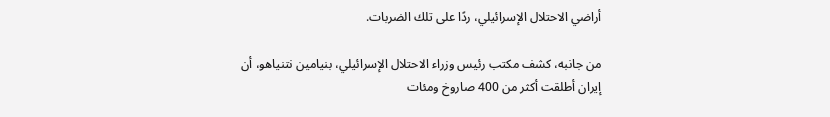أراضي الاحتلال الإسرائيلي، ردًا على تلك الضربات.

من جانبه، كشف مكتب رئيس وزراء الاحتلال الإسرائيلي، بنيامين نتنياهو، أن إيران أطلقت أكثر من 400 صاروخ ومئات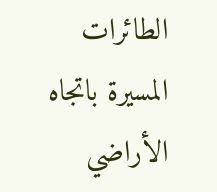الطائرات المسيرة باتجاه الأراضي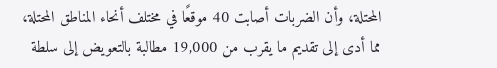المحتلة، وأن الضربات أصابت 40 موقعًا في مختلف أنحاء المناطق المحتلة، مما أدى إلى تقديم ما يقرب من 19,000 مطالبة بالتعويض إلى سلطة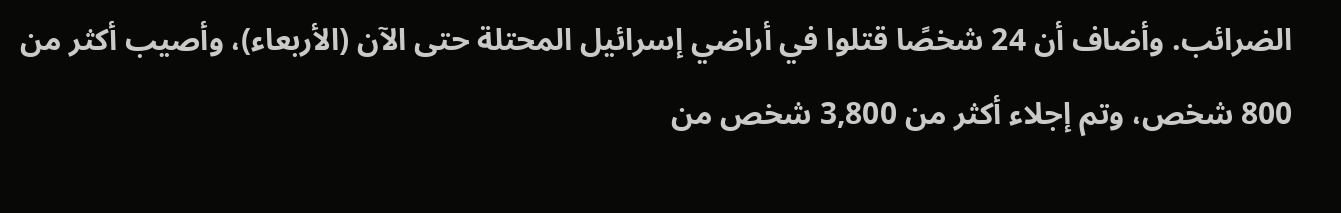الضرائب. وأضاف أن 24 شخصًا قتلوا في أراضي إسرائيل المحتلة حتى الآن (الأربعاء)، وأصيب أكثر من 800 شخص، وتم إجلاء أكثر من 3,800 شخص من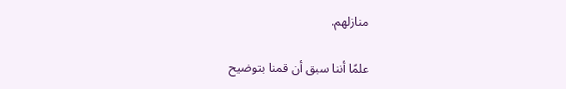منازلهم.

علمًا أننا سبق أن قمنا بتوضيح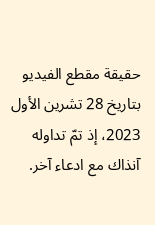حقيقة مقطع الفيديو بتاريخ 28 تشرين الأول 2023، إذ تمّ تداوله آنذاك مع ادعاء آخر.